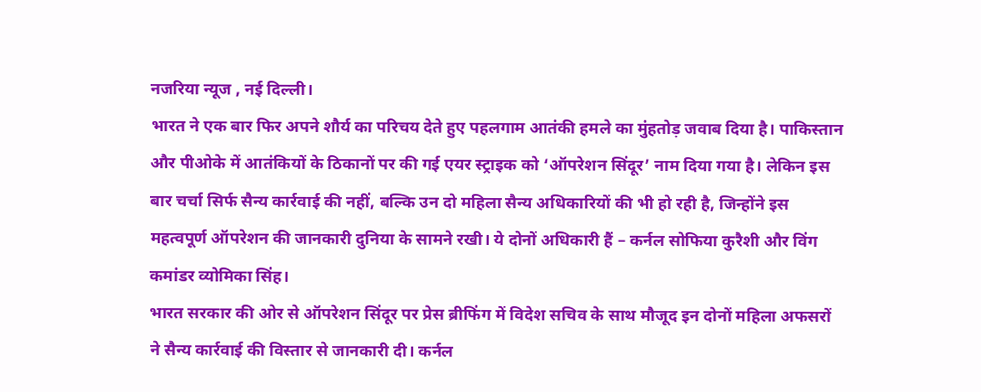नजरिया न्यूज , नई दिल्ली।
भारत ने एक बार फिर अपने शौर्य का परिचय देते हुए पहलगाम आतंकी हमले का मुंहतोड़ जवाब दिया है। पाकिस्तान और पीओके में आतंकियों के ठिकानों पर की गई एयर स्ट्राइक को ‘ऑपरेशन सिंदूर’ नाम दिया गया है। लेकिन इस बार चर्चा सिर्फ सैन्य कार्रवाई की नहीं, बल्कि उन दो महिला सैन्य अधिकारियों की भी हो रही है, जिन्होंने इस महत्वपूर्ण ऑपरेशन की जानकारी दुनिया के सामने रखी। ये दोनों अधिकारी हैं – कर्नल सोफिया कुरैशी और विंग कमांडर व्योमिका सिंह।
भारत सरकार की ओर से ऑपरेशन सिंदूर पर प्रेस ब्रीफिंग में विदेश सचिव के साथ मौजूद इन दोनों महिला अफसरों ने सैन्य कार्रवाई की विस्तार से जानकारी दी। कर्नल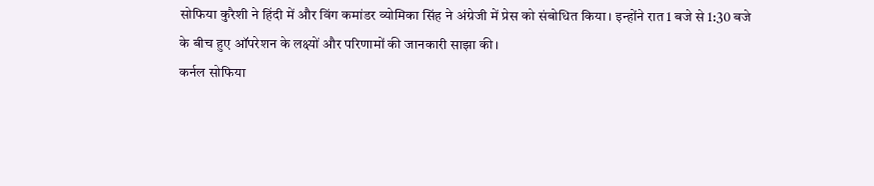सोफिया कुरैशी ने हिंदी में और विंग कमांडर व्योमिका सिंह ने अंग्रेजी में प्रेस को संबोधित किया। इन्होंने रात 1 बजे से 1:30 बजे के बीच हुए ऑपरेशन के लक्ष्यों और परिणामों की जानकारी साझा की।
कर्नल सोफिया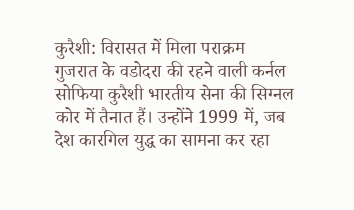कुरैशी: विरासत में मिला पराक्रम
गुजरात के वडोदरा की रहने वाली कर्नल सोफिया कुरैशी भारतीय सेना की सिग्नल कोर में तैनात हैं। उन्होंने 1999 में, जब देश कारगिल युद्ध का सामना कर रहा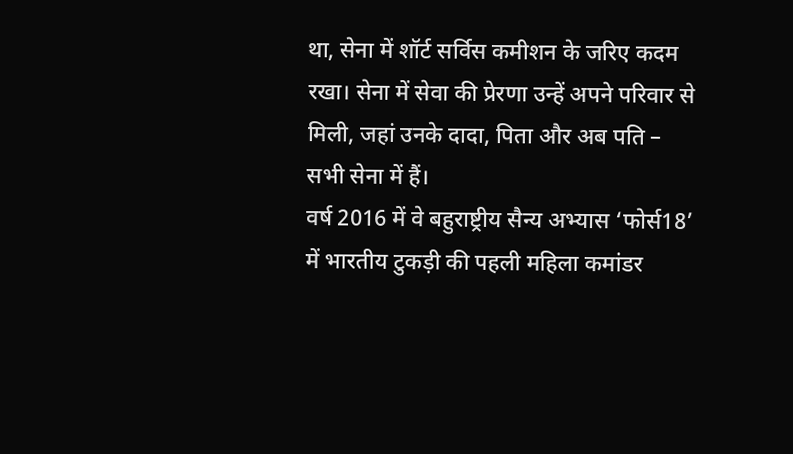था, सेना में शॉर्ट सर्विस कमीशन के जरिए कदम रखा। सेना में सेवा की प्रेरणा उन्हें अपने परिवार से मिली, जहां उनके दादा, पिता और अब पति – सभी सेना में हैं।
वर्ष 2016 में वे बहुराष्ट्रीय सैन्य अभ्यास ‘फोर्स18’ में भारतीय टुकड़ी की पहली महिला कमांडर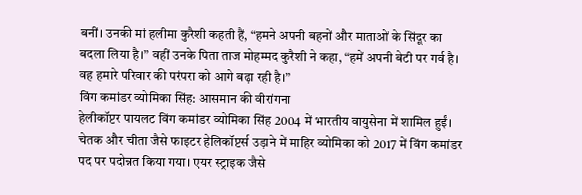बनीं। उनकी मां हलीमा कुरैशी कहती हैं, “हमने अपनी बहनों और माताओं के सिंदूर का बदला लिया है।” वहीं उनके पिता ताज मोहम्मद कुरैशी ने कहा, “हमें अपनी बेटी पर गर्व है। वह हमारे परिवार की परंपरा को आगे बढ़ा रही है।”
विंग कमांडर व्योमिका सिंह: आसमान की वीरांगना
हेलीकॉप्टर पायलट विंग कमांडर व्योमिका सिंह 2004 में भारतीय वायुसेना में शामिल हुईं। चेतक और चीता जैसे फाइटर हेलिकॉप्टर्स उड़ाने में माहिर व्योमिका को 2017 में विंग कमांडर पद पर पदोन्नत किया गया। एयर स्ट्राइक जैसे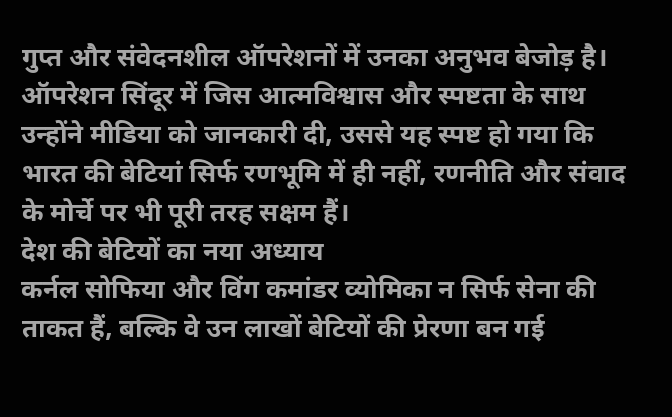गुप्त और संवेदनशील ऑपरेशनों में उनका अनुभव बेजोड़ है।
ऑपरेशन सिंदूर में जिस आत्मविश्वास और स्पष्टता के साथ उन्होंने मीडिया को जानकारी दी, उससे यह स्पष्ट हो गया कि भारत की बेटियां सिर्फ रणभूमि में ही नहीं, रणनीति और संवाद के मोर्चे पर भी पूरी तरह सक्षम हैं।
देश की बेटियों का नया अध्याय
कर्नल सोफिया और विंग कमांडर व्योमिका न सिर्फ सेना की ताकत हैं, बल्कि वे उन लाखों बेटियों की प्रेरणा बन गई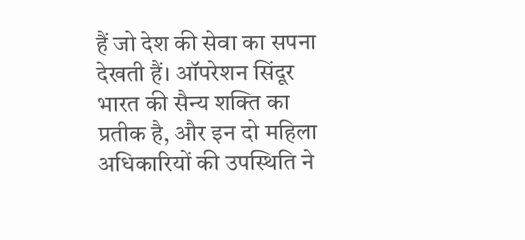हैं जो देश की सेवा का सपना देखती हैं। ऑपरेशन सिंदूर भारत की सैन्य शक्ति का प्रतीक है, और इन दो महिला अधिकारियों की उपस्थिति ने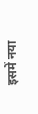इसमें नया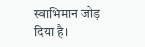स्वाभिमान जोड़ दिया है।